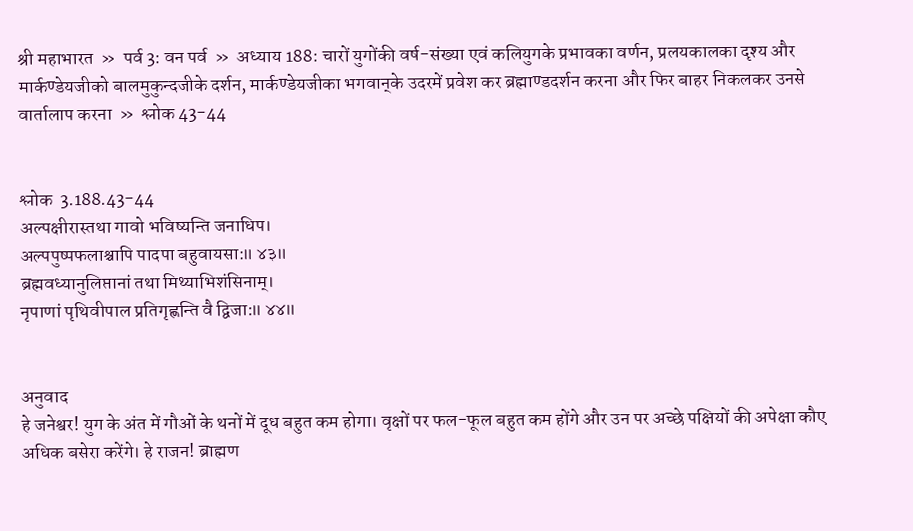श्री महाभारत  »  पर्व 3: वन पर्व  »  अध्याय 188: चारों युगोंकी वर्ष-संख्या एवं कलियुगके प्रभावका वर्णन, प्रलयकालका दृश्य और मार्कण्डेयजीको बालमुकुन्दजीके दर्शन, मार्कण्डेयजीका भगवान‍्के उदरमें प्रवेश कर ब्रह्माण्डदर्शन करना और फिर बाहर निकलकर उनसे वार्तालाप करना  »  श्लोक 43-44


श्लोक  3.188.43-44
अल्पक्षीरास्तथा गावो भविष्यन्ति जनाधिप।
अल्पपुष्पफलाश्चापि पादपा बहुवायसा:॥ ४३॥
ब्रह्मवध्यानुलिप्तानां तथा मिथ्याभिशंसिनाम्।
नृपाणां पृथिवीपाल प्रतिगृह्णन्ति वै द्विजा:॥ ४४॥


अनुवाद
हे जनेश्वर! युग के अंत में गौओं के थनों में दूध बहुत कम होगा। वृक्षों पर फल-फूल बहुत कम होंगे और उन पर अच्छे पक्षियों की अपेक्षा कौए अधिक बसेरा करेंगे। हे राजन! ब्राह्मण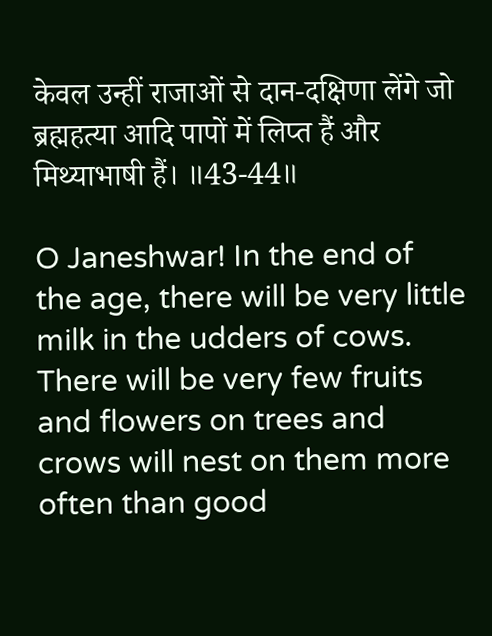केवल उन्हीं राजाओं से दान-दक्षिणा लेंगे जो ब्रह्महत्या आदि पापों में लिप्त हैं और मिथ्याभाषी हैं। ॥43-44॥

O Janeshwar! In the end of the age, there will be very little milk in the udders of cows. There will be very few fruits and flowers on trees and crows will nest on them more often than good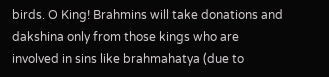birds. O King! Brahmins will take donations and dakshina only from those kings who are involved in sins like brahmahatya (due to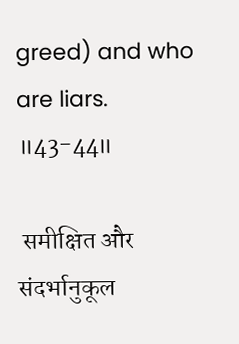greed) and who are liars. ॥43-44॥

 समीक्षित और संदर्भानुकूल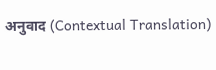अनुवाद (Contextual Translation)